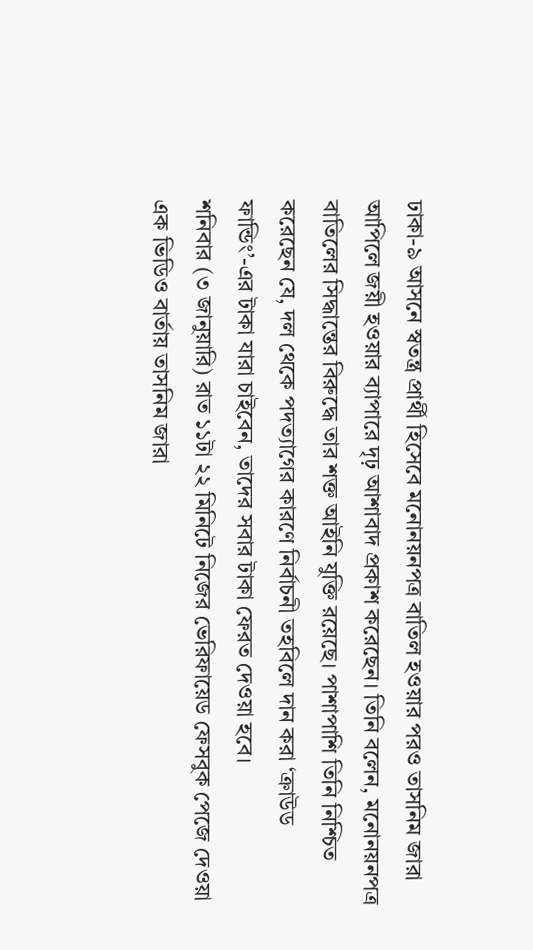ঢাকা-৯ আসনে স্বতন্ত্র প্রার্থী হিসেবে মনোনয়নপত্র বাতিল হওয়ার পরও তাসনিম জারা আপিলে জয়ী হওয়ার ব্যাপারে দৃঢ় আশাবাদ প্রকাশ করেছেন। তিনি বলেন, মনোনয়নপত্র বাতিলের সিদ্ধান্তের বিরুদ্ধে তার শক্ত আইনি যুক্তি রয়েছে। পাশাপাশি তিনি নিশ্চিত করেছেন যে, দল থেকে পদত্যাগের কারণে নির্বাচনী তহবিলে দান করা ‘ক্রাউড ফান্ডিং’-এর টাকা যারা চাইবেন, তাদের সবার টাকা ফেরত দেওয়া হবে।
শনিবার (৩ জানুয়ারি) রাত ১১টা ২২ মিনিটে নিজের ভেরিফায়েড ফেসবুক পেজে দেওয়া এক ভিডিও বার্তায় তাসনিম জারা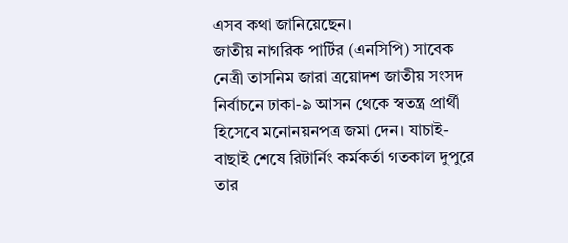এসব কথা জানিয়েছেন।
জাতীয় নাগরিক পার্টির (এনসিপি) সাবেক নেত্রী তাসনিম জারা ত্রয়োদশ জাতীয় সংসদ নির্বাচনে ঢাকা-৯ আসন থেকে স্বতন্ত্র প্রার্থী হিসেবে মনোনয়নপত্র জমা দেন। যাচাই-বাছাই শেষে রিটার্নিং কর্মকর্তা গতকাল দুপুরে তার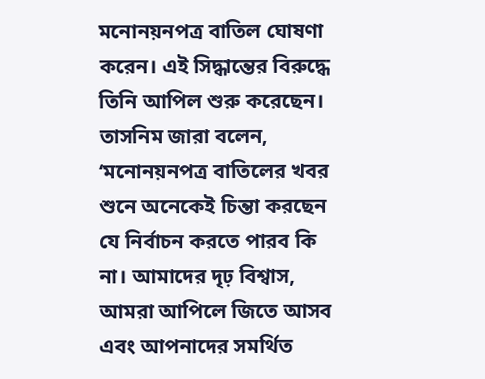মনোনয়নপত্র বাতিল ঘোষণা করেন। এই সিদ্ধান্তের বিরুদ্ধে তিনি আপিল শুরু করেছেন। তাসনিম জারা বলেন, ‘মনোনয়নপত্র বাতিলের খবর শুনে অনেকেই চিন্তা করছেন যে নির্বাচন করতে পারব কি না। আমাদের দৃঢ় বিশ্বাস, আমরা আপিলে জিতে আসব এবং আপনাদের সমর্থিত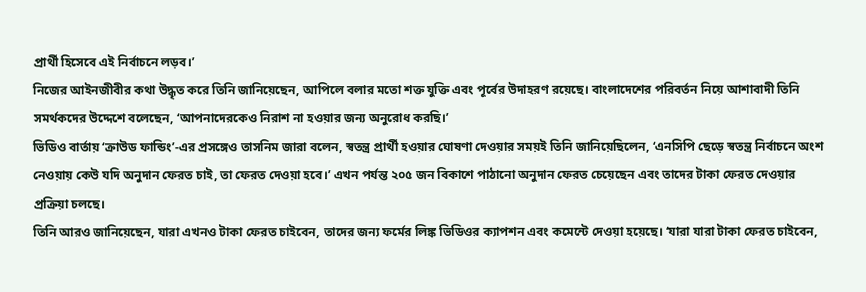প্রার্থী হিসেবে এই নির্বাচনে লড়ব।’
নিজের আইনজীবীর কথা উদ্ধৃত করে তিনি জানিয়েছেন, আপিলে বলার মতো শক্ত যুক্তি এবং পূর্বের উদাহরণ রয়েছে। বাংলাদেশের পরিবর্তন নিয়ে আশাবাদী তিনি সমর্থকদের উদ্দেশে বলেছেন, ‘আপনাদেরকেও নিরাশ না হওয়ার জন্য অনুরোধ করছি।’
ভিডিও বার্তায় ‘ক্রাউড ফান্ডিং’-এর প্রসঙ্গেও তাসনিম জারা বলেন, স্বতন্ত্র প্রার্থী হওয়ার ঘোষণা দেওয়ার সময়ই তিনি জানিয়েছিলেন, ‘এনসিপি ছেড়ে স্বতন্ত্র নির্বাচনে অংশ নেওয়ায় কেউ যদি অনুদান ফেরত চাই, তা ফেরত দেওয়া হবে।’ এখন পর্যন্ত ২০৫ জন বিকাশে পাঠানো অনুদান ফেরত চেয়েছেন এবং তাদের টাকা ফেরত দেওয়ার প্রক্রিয়া চলছে।
তিনি আরও জানিয়েছেন, যারা এখনও টাকা ফেরত চাইবেন, তাদের জন্য ফর্মের লিঙ্ক ভিডিওর ক্যাপশন এবং কমেন্টে দেওয়া হয়েছে। ‘যারা যারা টাকা ফেরত চাইবেন,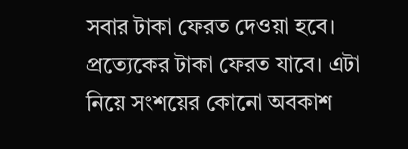সবার টাকা ফেরত দেওয়া হবে। প্রত্যেকের টাকা ফেরত যাবে। এটা নিয়ে সংশয়ের কোনো অবকাশ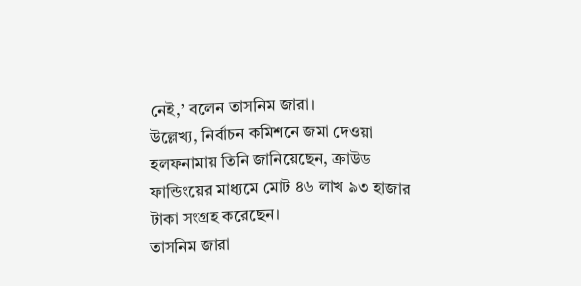নেই,’ বলেন তাসনিম জারা।
উল্লেখ্য, নির্বাচন কমিশনে জমা দেওয়া হলফনামায় তিনি জানিয়েছেন, ক্রাউড ফান্ডিংয়ের মাধ্যমে মোট ৪৬ লাখ ৯৩ হাজার টাকা সংগ্রহ করেছেন।
তাসনিম জারা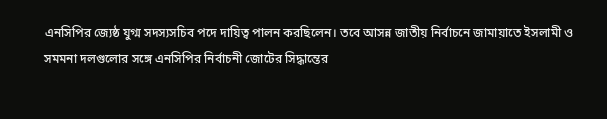এনসিপির জ্যেষ্ঠ যুগ্ম সদস্যসচিব পদে দায়িত্ব পালন করছিলেন। তবে আসন্ন জাতীয় নির্বাচনে জামায়াতে ইসলামী ও সমমনা দলগুলোর সঙ্গে এনসিপির নির্বাচনী জোটের সিদ্ধান্তের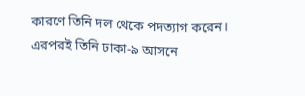কারণে তিনি দল থেকে পদত্যাগ করেন। এরপরই তিনি ঢাকা-৯ আসনে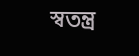স্বতন্ত্র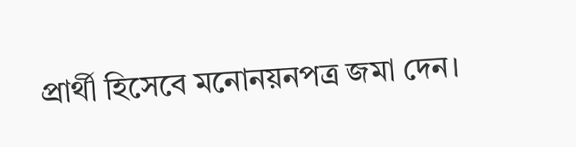প্রার্থী হিসেবে মনোনয়নপত্র জমা দেন।